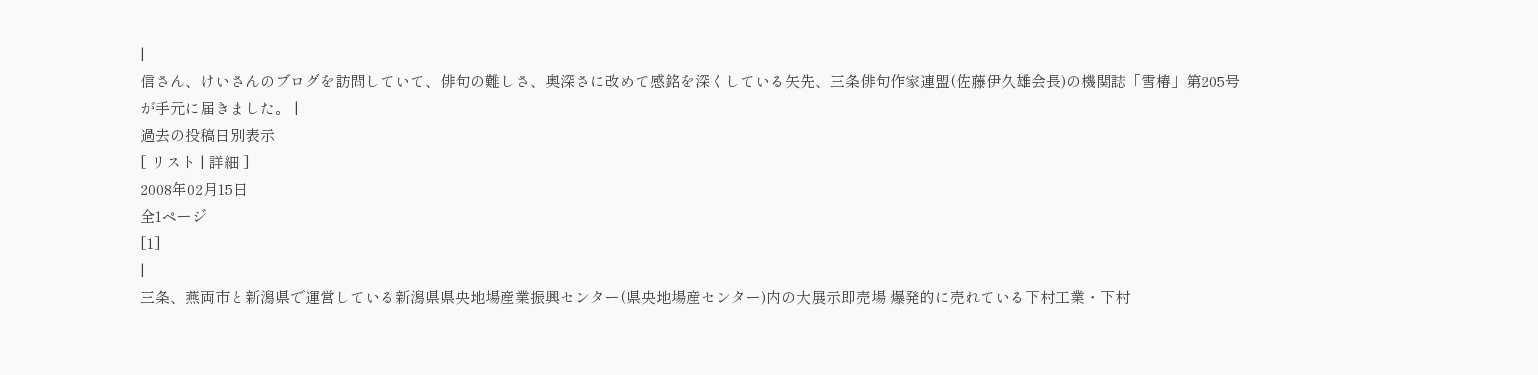|
信さん、けいさんのブログを訪問していて、俳句の難しさ、奥深さに改めて感銘を深くしている矢先、三条俳句作家連盟(佐藤伊久雄会長)の機関誌「雪椿」第205号が手元に届きました。 |
過去の投稿日別表示
[ リスト | 詳細 ]
2008年02月15日
全1ページ
[1]
|
三条、燕両市と新潟県で運営している新潟県県央地場産業振興センター(県央地場産センター)内の大展示即売場 爆発的に売れている下村工業・下村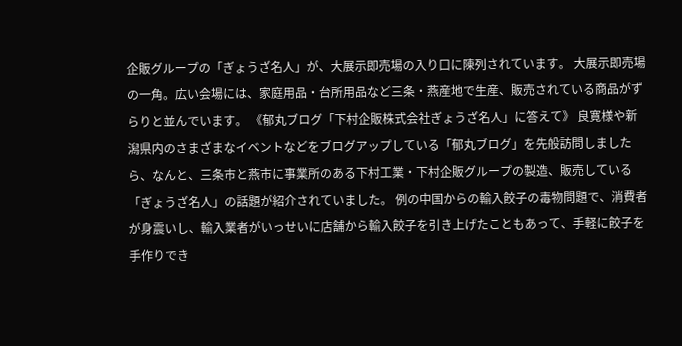企販グループの「ぎょうざ名人」が、大展示即売場の入り口に陳列されています。 大展示即売場の一角。広い会場には、家庭用品・台所用品など三条・燕産地で生産、販売されている商品がずらりと並んでいます。 《郁丸ブログ「下村企販株式会社ぎょうざ名人」に答えて》 良寛様や新潟県内のさまざまなイベントなどをブログアップしている「郁丸ブログ」を先般訪問しましたら、なんと、三条市と燕市に事業所のある下村工業・下村企販グループの製造、販売している「ぎょうざ名人」の話題が紹介されていました。 例の中国からの輸入餃子の毒物問題で、消費者が身震いし、輸入業者がいっせいに店舗から輸入餃子を引き上げたこともあって、手軽に餃子を手作りでき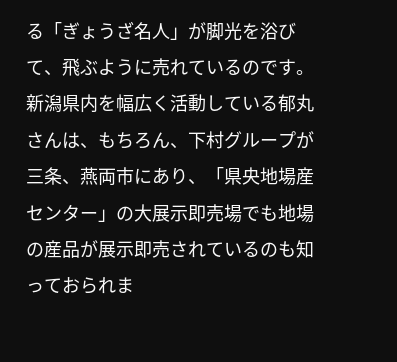る「ぎょうざ名人」が脚光を浴びて、飛ぶように売れているのです。 新潟県内を幅広く活動している郁丸さんは、もちろん、下村グループが三条、燕両市にあり、「県央地場産センター」の大展示即売場でも地場の産品が展示即売されているのも知っておられま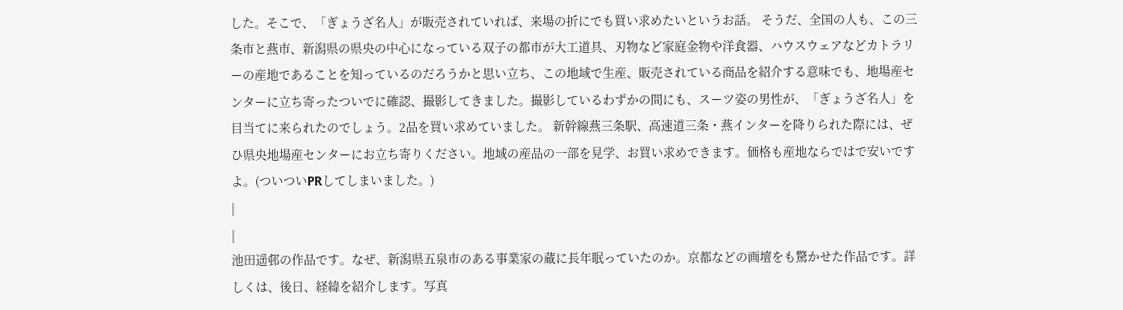した。そこで、「ぎょうざ名人」が販売されていれば、来場の折にでも買い求めたいというお話。 そうだ、全国の人も、この三条市と燕市、新潟県の県央の中心になっている双子の都市が大工道具、刃物など家庭金物や洋食器、ハウスウェアなどカトラリーの産地であることを知っているのだろうかと思い立ち、この地域で生産、販売されている商品を紹介する意味でも、地場産センターに立ち寄ったついでに確認、撮影してきました。撮影しているわずかの間にも、スーツ姿の男性が、「ぎょうざ名人」を目当てに来られたのでしょう。2品を買い求めていました。 新幹線燕三条駅、高速道三条・燕インターを降りられた際には、ぜひ県央地場産センターにお立ち寄りください。地域の産品の一部を見学、お買い求めできます。価格も産地ならではで安いですよ。(ついついPRしてしまいました。)
|
|
池田遥邨の作品です。なぜ、新潟県五泉市のある事業家の蔵に長年眠っていたのか。京都などの画壇をも驚かせた作品です。詳しくは、後日、経緯を紹介します。写真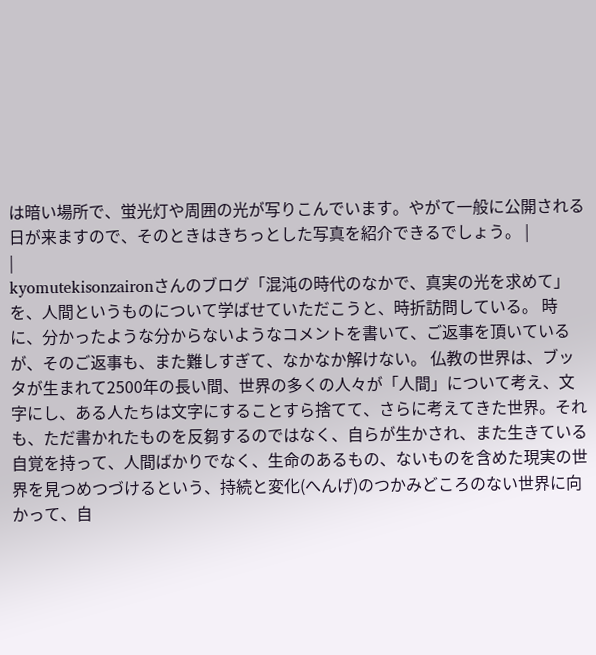は暗い場所で、蛍光灯や周囲の光が写りこんでいます。やがて一般に公開される日が来ますので、そのときはきちっとした写真を紹介できるでしょう。 |
|
kyomutekisonzaironさんのブログ「混沌の時代のなかで、真実の光を求めて」を、人間というものについて学ばせていただこうと、時折訪問している。 時に、分かったような分からないようなコメントを書いて、ご返事を頂いているが、そのご返事も、また難しすぎて、なかなか解けない。 仏教の世界は、ブッタが生まれて2500年の長い間、世界の多くの人々が「人間」について考え、文字にし、ある人たちは文字にすることすら捨てて、さらに考えてきた世界。それも、ただ書かれたものを反芻するのではなく、自らが生かされ、また生きている自覚を持って、人間ばかりでなく、生命のあるもの、ないものを含めた現実の世界を見つめつづけるという、持続と変化(へんげ)のつかみどころのない世界に向かって、自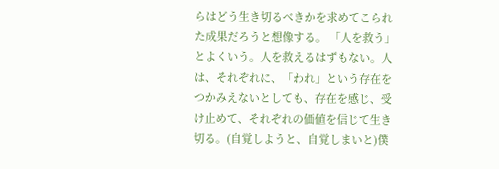らはどう生き切るべきかを求めてこられた成果だろうと想像する。 「人を救う」とよくいう。人を救えるはずもない。人は、それぞれに、「われ」という存在をつかみえないとしても、存在を感じ、受け止めて、それぞれの価値を信じて生き切る。(自覚しようと、自覚しまいと)僕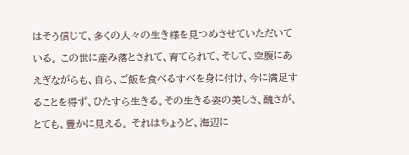はそう信じて、多くの人々の生き様を見つめさせていただいている。 この世に産み落とされて、育てられて、そして、空腹にあえぎながらも、自ら、ご飯を食べるすべを身に付け、今に満足することを得ず、ひたすら生きる。その生きる姿の美しさ、醜さが、とても、豊かに見える。 それはちょうど、海辺に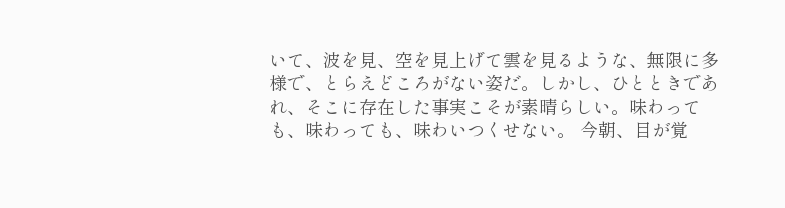いて、波を見、空を見上げて雲を見るような、無限に多様で、とらえどころがない姿だ。しかし、ひとときであれ、そこに存在した事実こそが素晴らしい。味わっても、味わっても、味わいつくせない。 今朝、目が覚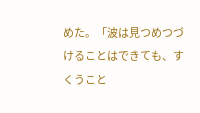めた。「波は見つめつづけることはできても、すくうこと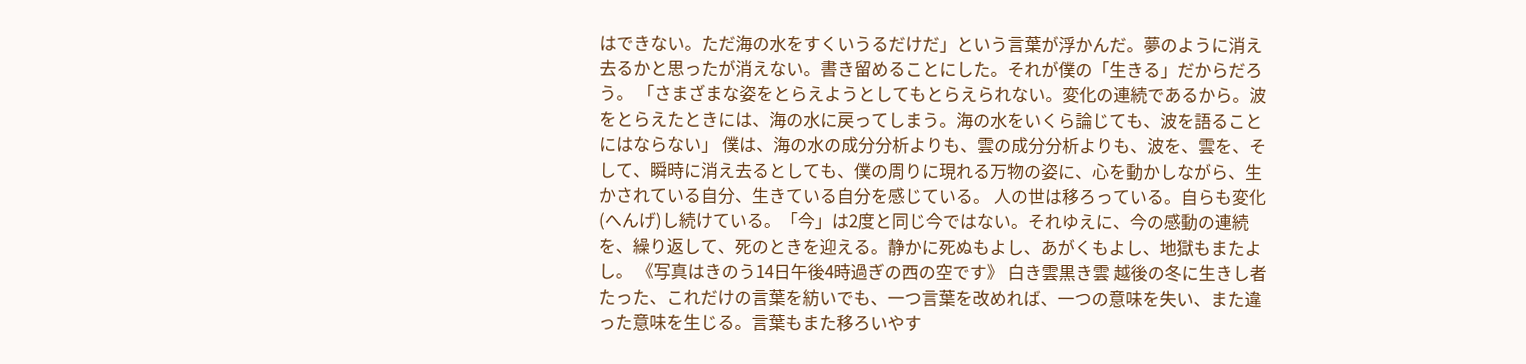はできない。ただ海の水をすくいうるだけだ」という言葉が浮かんだ。夢のように消え去るかと思ったが消えない。書き留めることにした。それが僕の「生きる」だからだろう。 「さまざまな姿をとらえようとしてもとらえられない。変化の連続であるから。波をとらえたときには、海の水に戻ってしまう。海の水をいくら論じても、波を語ることにはならない」 僕は、海の水の成分分析よりも、雲の成分分析よりも、波を、雲を、そして、瞬時に消え去るとしても、僕の周りに現れる万物の姿に、心を動かしながら、生かされている自分、生きている自分を感じている。 人の世は移ろっている。自らも変化(へんげ)し続けている。「今」は2度と同じ今ではない。それゆえに、今の感動の連続を、繰り返して、死のときを迎える。静かに死ぬもよし、あがくもよし、地獄もまたよし。 《写真はきのう14日午後4時過ぎの西の空です》 白き雲黒き雲 越後の冬に生きし者 たった、これだけの言葉を紡いでも、一つ言葉を改めれば、一つの意味を失い、また違った意味を生じる。言葉もまた移ろいやす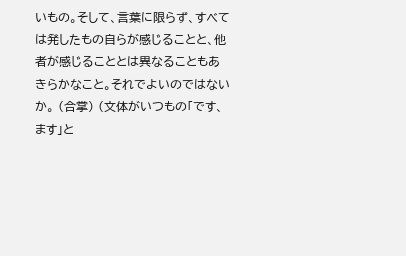いもの。そして、言葉に限らず、すべては発したもの自らが感じることと、他者が感じることとは異なることもあきらかなこと。それでよいのではないか。 (合掌) (文体がいつもの「です、ます」と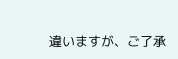違いますが、ご了承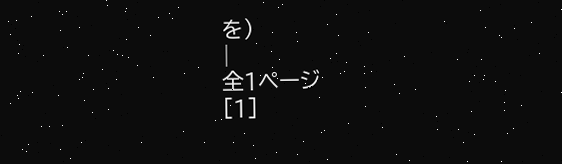を)
|
全1ページ
[1]